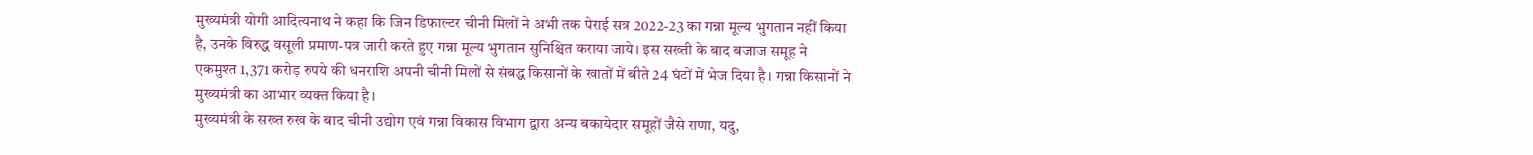मुख्यमंत्री योगी आदित्यनाथ ने कहा कि जिन डिफाल्टर चीनी मिलों ने अभी तक पेराई सत्र 2022-23 का गन्ना मूल्य भुगतान नहीं किया है, उनके विरुद्ध वसूली प्रमाण-पत्र जारी करते हुए गन्ना मूल्य भुगतान सुनिश्चित कराया जाये। इस सख्ती के बाद बजाज समूह ने एकमुश्त 1,371 करोड़ रुपये की धनराशि अपनी चीनी मिलों से संबद्ध किसानों के खातों में बीते 24 घंटों में भेज दिया है। गन्ना किसानों ने मुख्यमंत्री का आभार व्यक्त किया है।
मुख्यमंत्री के सख्त रुख के बाद चीनी उद्योग एवं गन्ना विकास विभाग द्वारा अन्य बकायेदार समूहों जैसे राणा, यदु,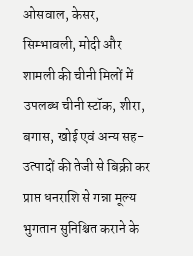ओसवाल, केसर, सिम्भावली, मोदी और शामली की चीनी मिलों में उपलब्ध चीनी स्टॉक, शीरा, बगास, खोई एवं अन्य सह-उत्पादों की तेजी से बिक्री कर प्राप्त धनराशि से गन्ना मूल्य भुगतान सुनिश्चित कराने के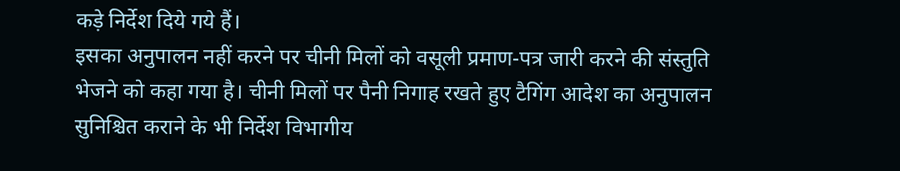कड़े निर्देश दिये गये हैं।
इसका अनुपालन नहीं करने पर चीनी मिलों को वसूली प्रमाण-पत्र जारी करने की संस्तुति भेजने को कहा गया है। चीनी मिलों पर पैनी निगाह रखते हुए टैगिंग आदेश का अनुपालन सुनिश्चित कराने के भी निर्देश विभागीय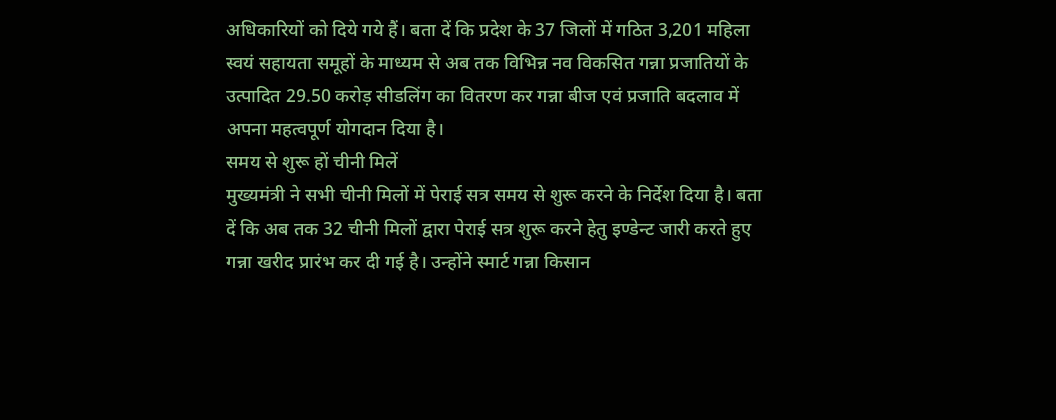अधिकारियों को दिये गये हैं। बता दें कि प्रदेश के 37 जिलों में गठित 3,201 महिला स्वयं सहायता समूहों के माध्यम से अब तक विभिन्न नव विकसित गन्ना प्रजातियों के उत्पादित 29.50 करोड़ सीडलिंग का वितरण कर गन्ना बीज एवं प्रजाति बदलाव में अपना महत्वपूर्ण योगदान दिया है।
समय से शुरू हों चीनी मिलें
मुख्यमंत्री ने सभी चीनी मिलों में पेराई सत्र समय से शुरू करने के निर्देश दिया है। बता दें कि अब तक 32 चीनी मिलों द्वारा पेराई सत्र शुरू करने हेतु इण्डेन्ट जारी करते हुए गन्ना खरीद प्रारंभ कर दी गई है। उन्होंने स्मार्ट गन्ना किसान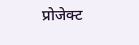प्रोजेक्ट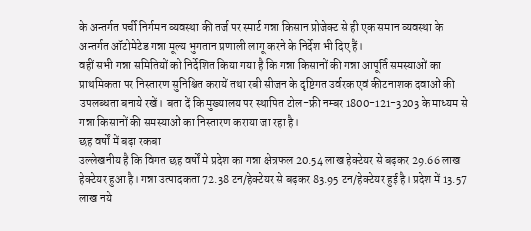के अन्तर्गत पर्ची निर्गमन व्यवस्था की तर्ज पर स्मार्ट गन्ना किसान प्रोजेक्ट से ही एक समान व्यवस्था के अन्तर्गत ऑटोमेटेड गन्ना मूल्य भुगतान प्रणाली लागू करने के निर्देश भी दिए हैं।
वहीं सभी गन्ना समितियों को निर्देशित किया गया है कि गन्ना किसानों की गन्ना आपूर्ति समस्याओं का प्राथमिकता पर निस्तारण सुनिश्चित करायें तथा रबी सीजन के दृष्टिगत उर्वरक एवं कीटनाशक दवाओं की उपलब्धता बनाये रखें। बता दें कि मुख्यालय पर स्थापित टोल-फ्री नम्बर 1800-121-3203 के माध्यम से गन्ना किसानों की समस्याओं का निस्तारण कराया जा रहा है।
छह वर्षों में बढ़ा रकबा
उल्लेखनीय है कि विगत छह वर्षों मे प्रदेश का गन्ना क्षेत्रफल 20.54 लाख हेक्टेयर से बढ़कर 29.66 लाख हेक्टेयर हुआ है। गन्ना उत्पादकता 72.38 टन/हेक्टेयर से बढ़कर 83.95 टन/हेक्टेयर हुई है। प्रदेश में 13.57 लाख नये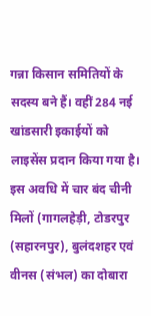गन्ना किसान समितियों के सदस्य बने हैं। वहीं 284 नई खांडसारी इकाईयों को लाइसेंस प्रदान किया गया है।
इस अवधि में चार बंद चीनी मिलों (गागलहेड़ी, टोडरपुर (सहारनपुर), बुलंदशहर एवं वीनस (संभल) का दोबारा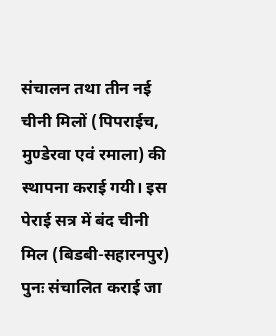संचालन तथा तीन नई चीनी मिलों (पिपराईच, मुण्डेरवा एवं रमाला) की स्थापना कराई गयी। इस पेराई सत्र में बंद चीनी मिल (बिडबी-सहारनपुर) पुनः संचालित कराई जा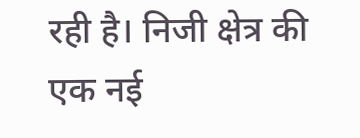रही है। निजी क्षेत्र की एक नई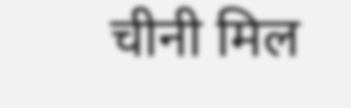चीनी मिल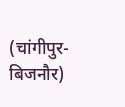(चांगीपुर-बिजनौर)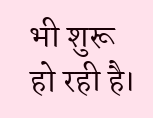भी शुरू हो रही है।